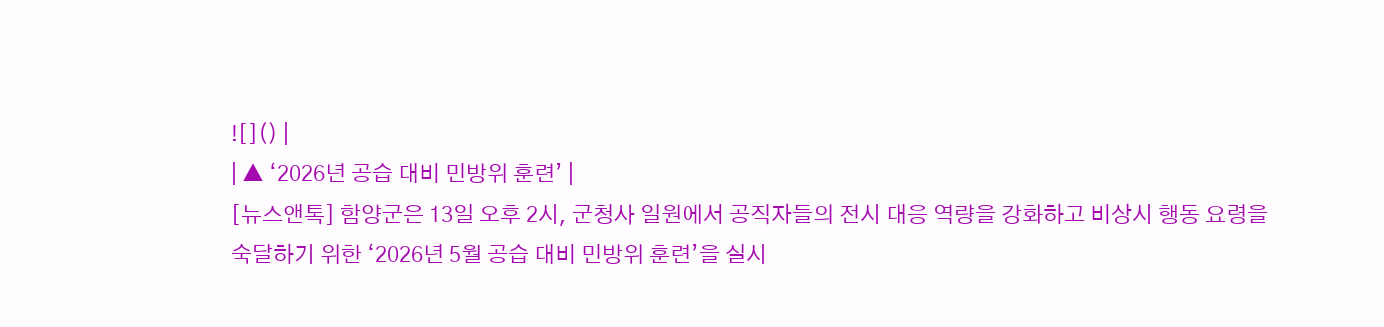![]() |
| ▲ ‘2026년 공습 대비 민방위 훈련’ |
[뉴스앤톡] 함양군은 13일 오후 2시, 군청사 일원에서 공직자들의 전시 대응 역량을 강화하고 비상시 행동 요령을 숙달하기 위한 ‘2026년 5월 공습 대비 민방위 훈련’을 실시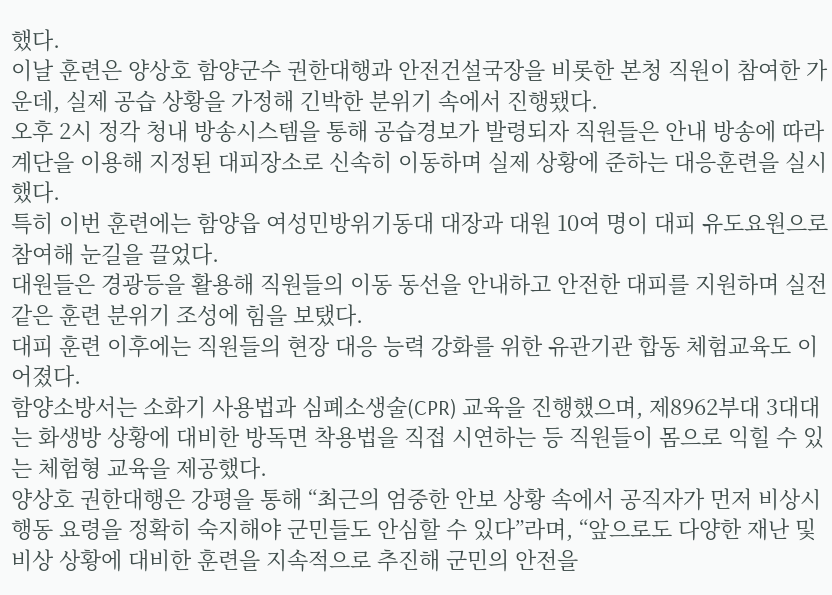했다.
이날 훈련은 양상호 함양군수 권한대행과 안전건설국장을 비롯한 본청 직원이 참여한 가운데, 실제 공습 상황을 가정해 긴박한 분위기 속에서 진행됐다.
오후 2시 정각 청내 방송시스템을 통해 공습경보가 발령되자 직원들은 안내 방송에 따라 계단을 이용해 지정된 대피장소로 신속히 이동하며 실제 상황에 준하는 대응훈련을 실시했다.
특히 이번 훈련에는 함양읍 여성민방위기동대 대장과 대원 10여 명이 대피 유도요원으로 참여해 눈길을 끌었다.
대원들은 경광등을 활용해 직원들의 이동 동선을 안내하고 안전한 대피를 지원하며 실전 같은 훈련 분위기 조성에 힘을 보탰다.
대피 훈련 이후에는 직원들의 현장 대응 능력 강화를 위한 유관기관 합동 체험교육도 이어졌다.
함양소방서는 소화기 사용법과 심폐소생술(CPR) 교육을 진행했으며, 제8962부대 3대대는 화생방 상황에 대비한 방독면 착용법을 직접 시연하는 등 직원들이 몸으로 익힐 수 있는 체험형 교육을 제공했다.
양상호 권한대행은 강평을 통해 “최근의 엄중한 안보 상황 속에서 공직자가 먼저 비상시 행동 요령을 정확히 숙지해야 군민들도 안심할 수 있다”라며, “앞으로도 다양한 재난 및 비상 상황에 대비한 훈련을 지속적으로 추진해 군민의 안전을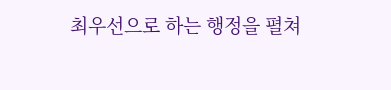최우선으로 하는 행정을 펼쳐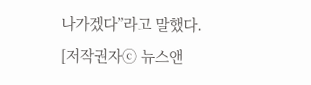나가겠다”라고 말했다.
[저작권자ⓒ 뉴스앤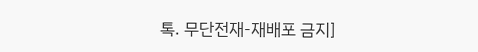톡. 무단전재-재배포 금지]